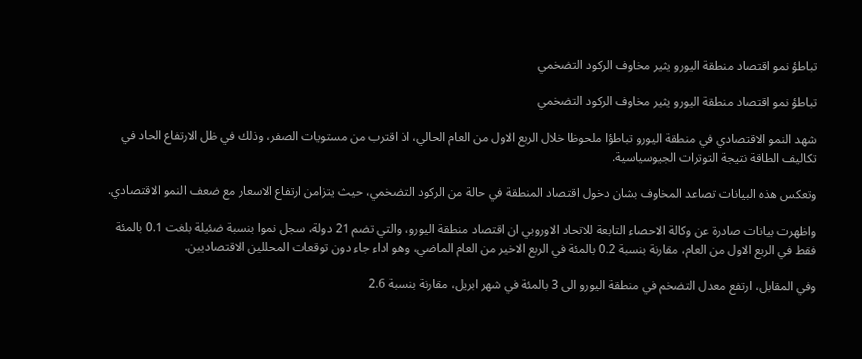تباطؤ نمو اقتصاد منطقة اليورو يثير مخاوف الركود التضخمي

تباطؤ نمو اقتصاد منطقة اليورو يثير مخاوف الركود التضخمي

شهد النمو الاقتصادي في منطقة اليورو تباطؤا ملحوظا خلال الربع الاول من العام الحالي، اذ اقترب من مستويات الصفر، وذلك في ظل الارتفاع الحاد في تكاليف الطاقة نتيجة التوترات الجيوسياسية.

وتعكس هذه البيانات تصاعد المخاوف بشان دخول اقتصاد المنطقة في حالة من الركود التضخمي، حيث يتزامن ارتفاع الاسعار مع ضعف النمو الاقتصادي.

واظهرت بيانات صادرة عن وكالة الاحصاء التابعة للاتحاد الاوروبي ان اقتصاد منطقة اليورو، والتي تضم 21 دولة، سجل نموا بنسبة ضئيلة بلغت 0.1 بالمئة فقط في الربع الاول من العام، مقارنة بنسبة 0.2 بالمئة في الربع الاخير من العام الماضي، وهو اداء جاء دون توقعات المحللين الاقتصاديين.

وفي المقابل، ارتفع معدل التضخم في منطقة اليورو الى 3 بالمئة في شهر ابريل، مقارنة بنسبة 2.6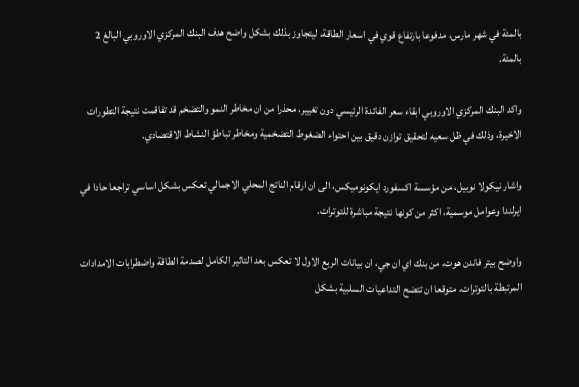بالمئة في شهر مارس، مدفوعا بارتفاع قوي في اسعار الطاقة، ليتجاوز بذلك بشكل واضح هدف البنك المركزي الاوروبي البالغ 2 بالمئة.

واكد البنك المركزي الاوروبي ابقاء سعر الفائدة الرئيسي دون تغيير، محذرا من ان مخاطر النمو والتضخم قد تفاقمت نتيجة التطورات الاخيرة، وذلك في ظل سعيه لتحقيق توازن دقيق بين احتواء الضغوط التضخمية ومخاطر تباطؤ النشاط الاقتصادي.

واشار نيكولا نوبيل، من مؤسسة اكسفورد ايكونوميكس، الى ان ارقام الناتج المحلي الاجمالي تعكس بشكل اساسي تراجعا حادا في ايرلندا وعوامل موسمية، اكثر من كونها نتيجة مباشرة للتوترات.

واوضح بيتر فاندن هوت، من بنك اي ان جي، ان بيانات الربع الاول لا تعكس بعد التاثير الكامل لصدمة الطاقة واضطرابات الامدادات المرتبطة بالتوترات، متوقعا ان تتضح التداعيات السلبية بشكل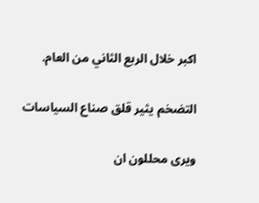اكبر خلال الربع الثاني من العام.

التضخم يثير قلق صناع السياسات

ويرى محللون ان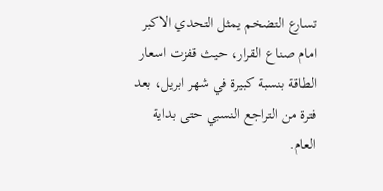تسارع التضخم يمثل التحدي الاكبر امام صناع القرار، حيث قفزت اسعار الطاقة بنسبة كبيرة في شهر ابريل، بعد فترة من التراجع النسبي حتى بداية العام.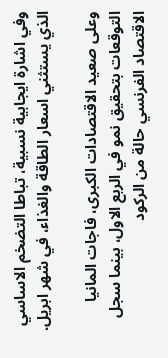وفي اشارة ايجابية نسبية، تباطا التضخم الاساسي الذي يستثني اسعار الطاقة والغذاء، في شهر ابريل.

وعلى صعيد الاقتصادات الكبرى، فاجات المانيا التوقعات بتحقيق نمو في الربع الاول، بينما سجل الاقتصاد الفرنسي حالة من الركود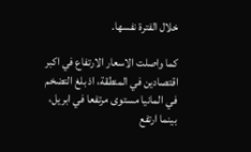خلال الفترة نفسها.

كما واصلت الاسعار الارتفاع في اكبر اقتصادين في المنطقة، اذ بلغ التضخم في المانيا مستوى مرتفعا في ابريل، بينما ارتفع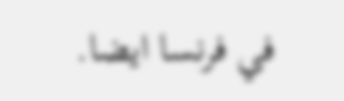في فرنسا ايضا.